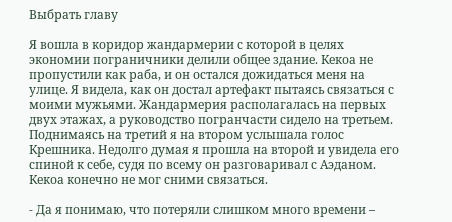Выбрать главу

Я вошла в коридор жандармерии с которой в целях экономии пограничники делили общее здание. Кекоа не пропустили как раба, и он остался дожидаться меня на улице. Я видела, как он достал артефакт пытаясь связаться с моими мужьями. Жандармерия располагалась на первых двух этажах, а руководство погранчасти сидело на третьем. Поднимаясь на третий я на втором услышала голос Крешника. Недолго думая я прошла на второй и увидела его спиной к себе, судя по всему он разговаривал с Аэданом. Кекоа конечно не мог сними связаться.

- Да я понимаю, что потеряли слишком много времени –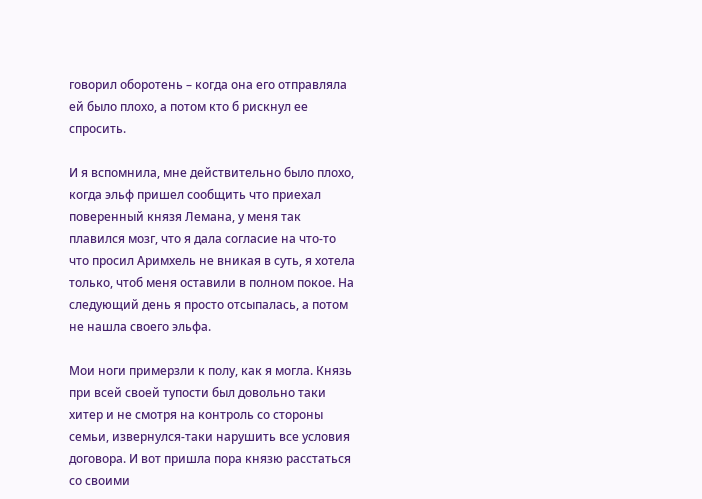говорил оборотень – когда она его отправляла ей было плохо, а потом кто б рискнул ее спросить.

И я вспомнила, мне действительно было плохо, когда эльф пришел сообщить что приехал поверенный князя Лемана, у меня так плавился мозг, что я дала согласие на что-то что просил Аримхель не вникая в суть, я хотела только, чтоб меня оставили в полном покое. На следующий день я просто отсыпалась, а потом не нашла своего эльфа.

Мои ноги примерзли к полу, как я могла. Князь при всей своей тупости был довольно таки хитер и не смотря на контроль со стороны семьи, извернулся-таки нарушить все условия договора. И вот пришла пора князю расстаться со своими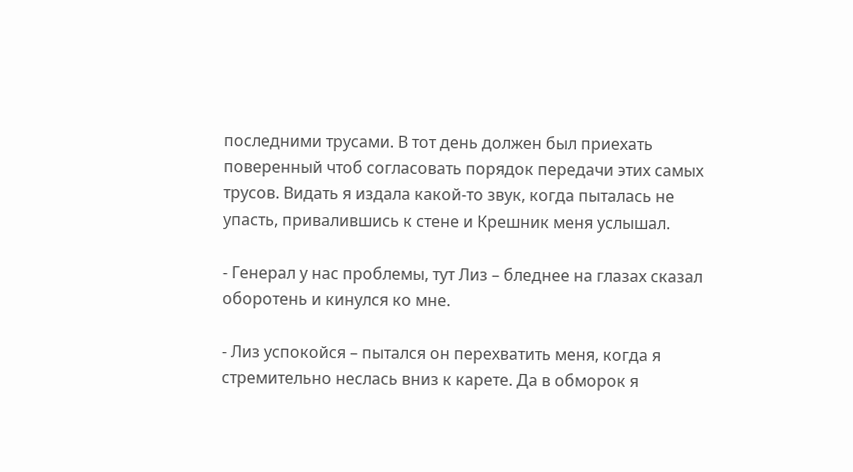последними трусами. В тот день должен был приехать поверенный чтоб согласовать порядок передачи этих самых трусов. Видать я издала какой-то звук, когда пыталась не упасть, привалившись к стене и Крешник меня услышал.

- Генерал у нас проблемы, тут Лиз – бледнее на глазах сказал оборотень и кинулся ко мне.

- Лиз успокойся – пытался он перехватить меня, когда я стремительно неслась вниз к карете. Да в обморок я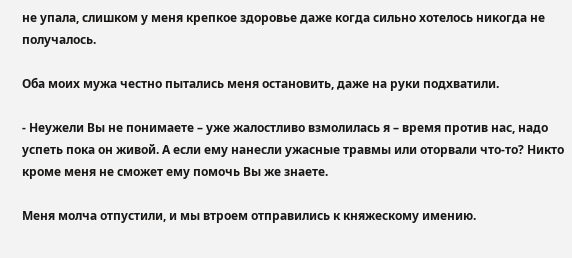не упала, слишком у меня крепкое здоровье даже когда сильно хотелось никогда не получалось.

Оба моих мужа честно пытались меня остановить, даже на руки подхватили.

- Неужели Вы не понимаете – уже жалостливо взмолилась я – время против нас, надо успеть пока он живой. А если ему нанесли ужасные травмы или оторвали что-то? Никто кроме меня не сможет ему помочь Вы же знаете.

Меня молча отпустили, и мы втроем отправились к княжескому имению.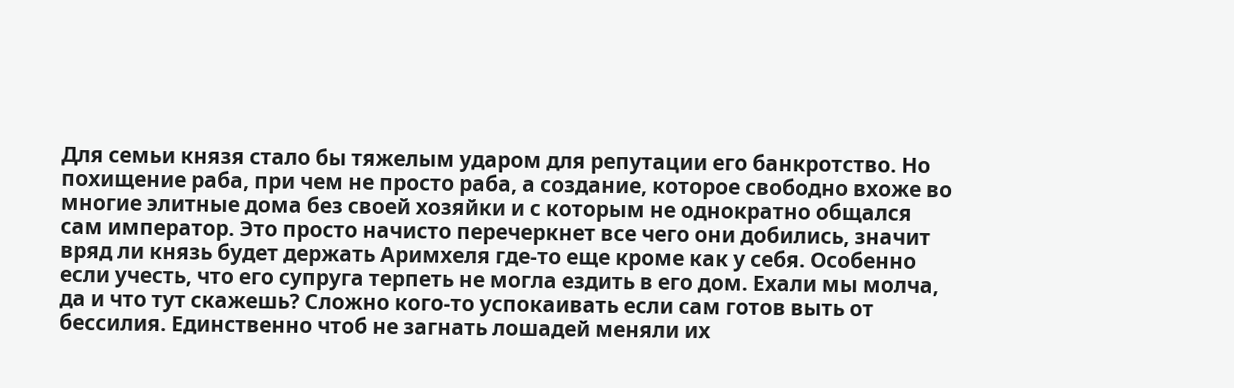Для семьи князя стало бы тяжелым ударом для репутации его банкротство. Но похищение раба, при чем не просто раба, а создание, которое свободно вхоже во многие элитные дома без своей хозяйки и с которым не однократно общался сам император. Это просто начисто перечеркнет все чего они добились, значит вряд ли князь будет держать Аримхеля где-то еще кроме как у себя. Особенно если учесть, что его супруга терпеть не могла ездить в его дом. Ехали мы молча, да и что тут скажешь? Сложно кого-то успокаивать если сам готов выть от бессилия. Единственно чтоб не загнать лошадей меняли их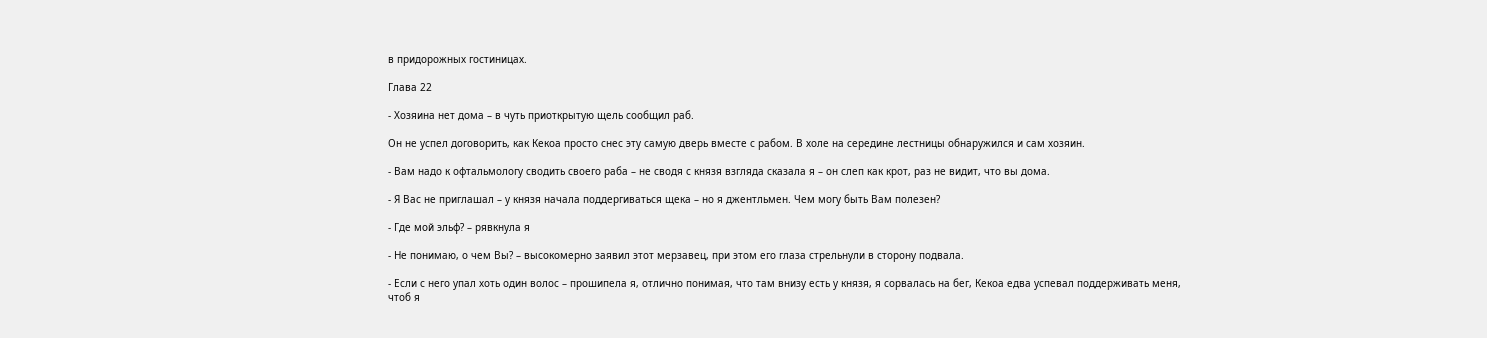в придорожных гостиницах.

Глава 22

- Хозяина нет дома – в чуть приоткрытую щель сообщил раб.

Он не успел договорить, как Кекоа просто снес эту самую дверь вместе с рабом. В холе на середине лестницы обнаружился и сам хозяин.

- Вам надо к офтальмологу сводить своего раба – не сводя с князя взгляда сказала я – он слеп как крот, раз не видит, что вы дома.

- Я Вас не приглашал – у князя начала поддергиваться щека – но я джентльмен. Чем могу быть Вам полезен?

- Где мой эльф? – рявкнула я

- Не понимаю, о чем Вы? – высокомерно заявил этот мерзавец, при этом его глаза стрельнули в сторону подвала.

- Если с него упал хоть один волос – прошипела я, отлично понимая, что там внизу есть у князя, я сорвалась на бег, Кекоа едва успевал поддерживать меня, чтоб я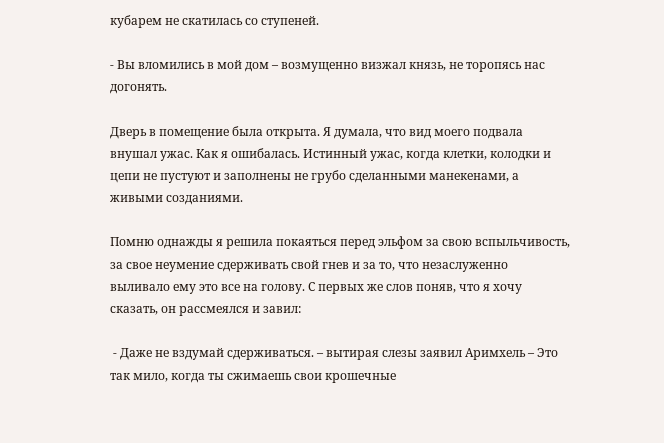кубарем не скатилась со ступеней.

- Вы вломились в мой дом – возмущенно визжал князь, не торопясь нас догонять.

Дверь в помещение была открыта. Я думала, что вид моего подвала внушал ужас. Как я ошибалась. Истинный ужас, когда клетки, колодки и цепи не пустуют и заполнены не грубо сделанными манекенами, а живыми созданиями.

Помню однажды я решила покаяться перед эльфом за свою вспыльчивость, за свое неумение сдерживать свой гнев и за то, что незаслуженно выливало ему это все на голову. С первых же слов поняв, что я хочу сказать, он рассмеялся и завил:

 - Даже не вздумай сдерживаться. – вытирая слезы заявил Аримхель – Это так мило, когда ты сжимаешь свои крошечные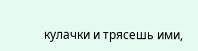кулачки и трясешь ими,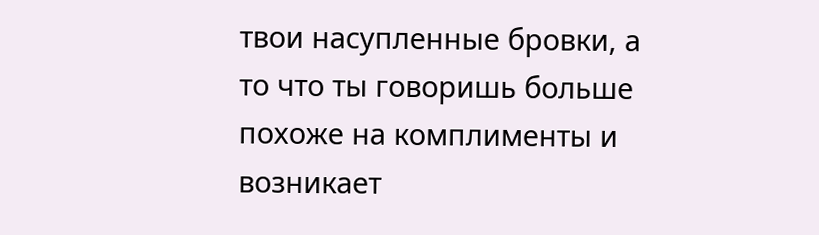твои насупленные бровки, а то что ты говоришь больше похоже на комплименты и возникает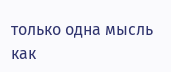только одна мысль как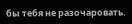бы тебя не разочаровать.